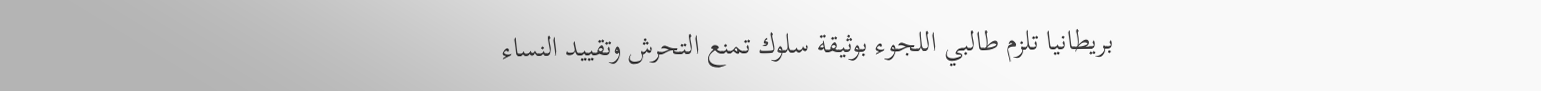بريطانيا تلزم طالبي اللجوء بوثيقة سلوك تمنع التحرش وتقييد النساء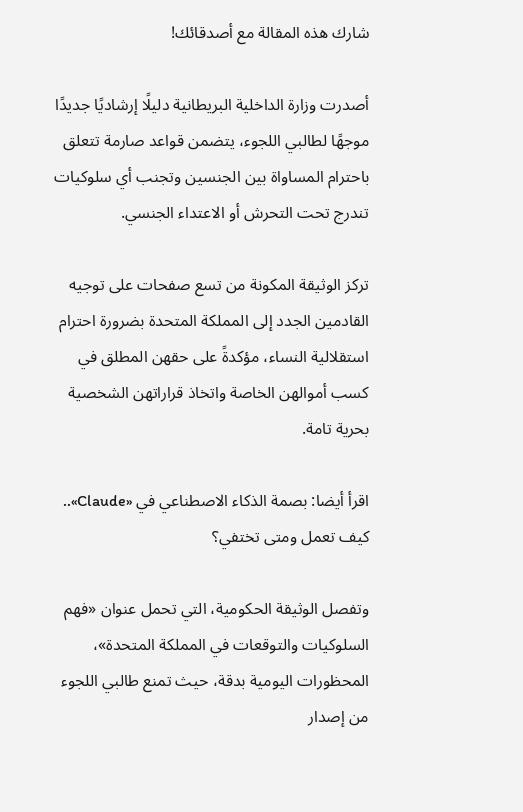شارك هذه المقالة مع أصدقائك!

أصدرت وزارة الداخلية البريطانية دليلًا إرشاديًا جديدًا موجهًا لطالبي اللجوء، يتضمن قواعد صارمة تتعلق باحترام المساواة بين الجنسين وتجنب أي سلوكيات تندرج تحت التحرش أو الاعتداء الجنسي.

تركز الوثيقة المكونة من تسع صفحات على توجيه القادمين الجدد إلى المملكة المتحدة بضرورة احترام استقلالية النساء، مؤكدةً على حقهن المطلق في كسب أموالهن الخاصة واتخاذ قراراتهن الشخصية بحرية تامة.

اقرأ أيضا: بصمة الذكاء الاصطناعي في «Claude».. كيف تعمل ومتى تختفي؟

وتفصل الوثيقة الحكومية، التي تحمل عنوان «فهم السلوكيات والتوقعات في المملكة المتحدة»، المحظورات اليومية بدقة، حيث تمنع طالبي اللجوء من إصدار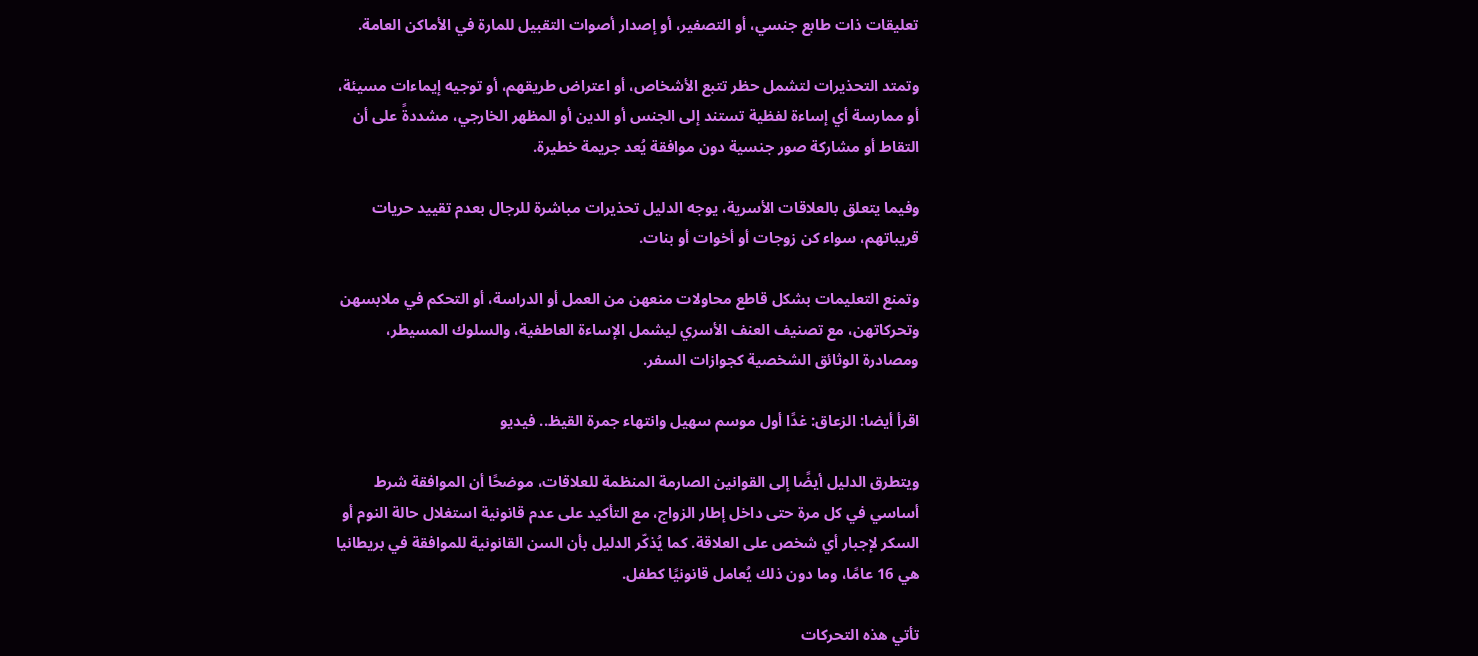تعليقات ذات طابع جنسي، أو التصفير، أو إصدار أصوات التقبيل للمارة في الأماكن العامة.

وتمتد التحذيرات لتشمل حظر تتبع الأشخاص، أو اعتراض طريقهم، أو توجيه إيماءات مسيئة، أو ممارسة أي إساءة لفظية تستند إلى الجنس أو الدين أو المظهر الخارجي، مشددةً على أن التقاط أو مشاركة صور جنسية دون موافقة يُعد جريمة خطيرة.

وفيما يتعلق بالعلاقات الأسرية، يوجه الدليل تحذيرات مباشرة للرجال بعدم تقييد حريات قريباتهم، سواء كن زوجات أو أخوات أو بنات.

وتمنع التعليمات بشكل قاطع محاولات منعهن من العمل أو الدراسة، أو التحكم في ملابسهن وتحركاتهن، مع تصنيف العنف الأسري ليشمل الإساءة العاطفية، والسلوك المسيطر، ومصادرة الوثائق الشخصية كجوازات السفر.

اقرأ أيضا: الزعاق: غدًا أول موسم سهيل وانتهاء جمرة القيظ.. فيديو

ويتطرق الدليل أيضًا إلى القوانين الصارمة المنظمة للعلاقات، موضحًا أن الموافقة شرط أساسي في كل مرة حتى داخل إطار الزواج، مع التأكيد على عدم قانونية استغلال حالة النوم أو السكر لإجبار أي شخص على العلاقة. كما يُذكّر الدليل بأن السن القانونية للموافقة في بريطانيا هي 16 عامًا، وما دون ذلك يُعامل قانونيًا كطفل.

تأتي هذه التحركات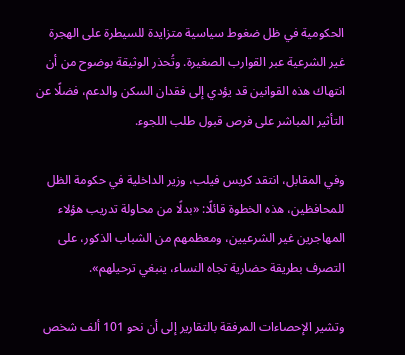الحكومية في ظل ضغوط سياسية متزايدة للسيطرة على الهجرة غير الشرعية عبر القوارب الصغيرة. وتُحذر الوثيقة بوضوح من أن انتهاك هذه القوانين قد يؤدي إلى فقدان السكن والدعم، فضلًا عن التأثير المباشر على فرص قبول طلب اللجوء.

وفي المقابل، انتقد كريس فيلب، وزير الداخلية في حكومة الظل للمحافظين، هذه الخطوة قائلًا: «بدلًا من محاولة تدريب هؤلاء المهاجرين غير الشرعيين، ومعظمهم من الشباب الذكور، على التصرف بطريقة حضارية تجاه النساء، ينبغي ترحيلهم».

وتشير الإحصاءات المرفقة بالتقارير إلى أن نحو 101 ألف شخص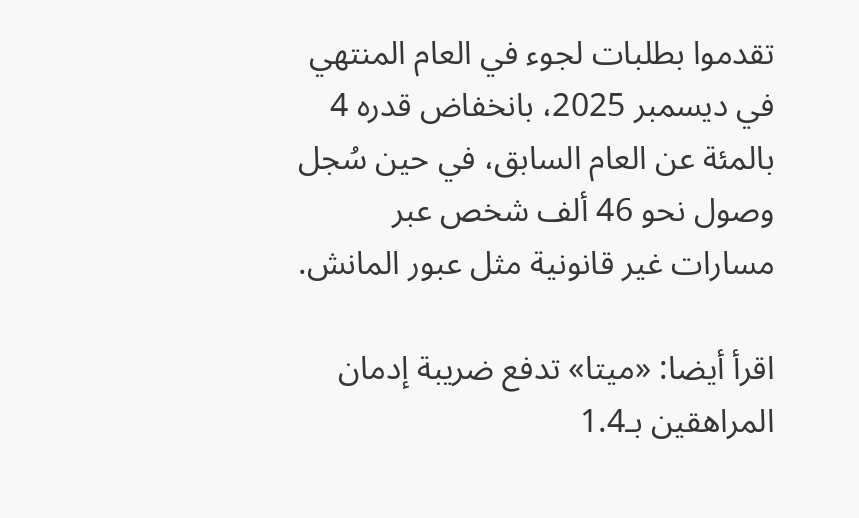تقدموا بطلبات لجوء في العام المنتهي في ديسمبر 2025، بانخفاض قدره 4 بالمئة عن العام السابق، في حين سُجل وصول نحو 46 ألف شخص عبر مسارات غير قانونية مثل عبور المانش.

اقرأ أيضا: «ميتا» تدفع ضريبة إدمان المراهقين بـ1.4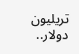تريليون دولار..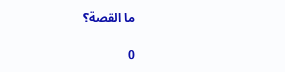ما القصة؟

0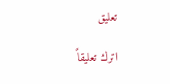تعليق

اترك تعليقاً